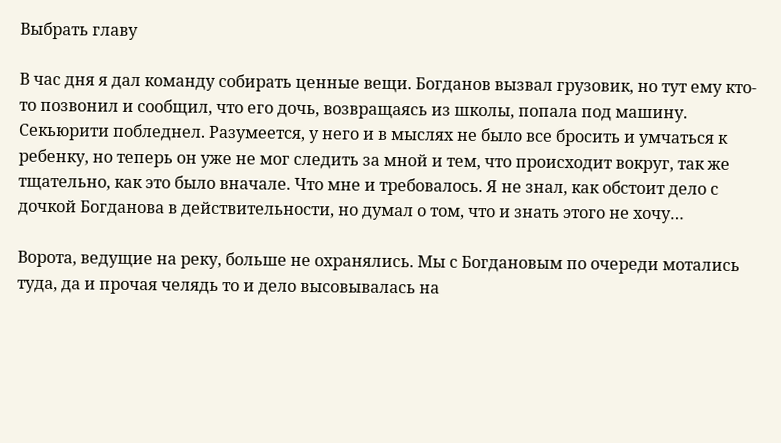Выбрать главу

В час дня я дал команду собирать ценные вещи. Богданов вызвал грузовик, но тут ему кто-то позвонил и сообщил, что его дочь, возвращаясь из школы, попала под машину. Секьюрити побледнел. Разумеется, у него и в мыслях не было все бросить и умчаться к ребенку, но теперь он уже не мог следить за мной и тем, что происходит вокруг, так же тщательно, как это было вначале. Что мне и требовалось. Я не знал, как обстоит дело с дочкой Богданова в действительности, но думал о том, что и знать этого не хочу…

Ворота, ведущие на реку, больше не охранялись. Мы с Богдановым по очереди мотались туда, да и прочая челядь то и дело высовывалась на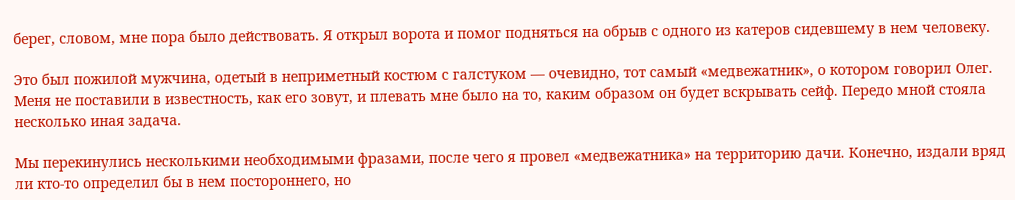берег, словом, мне пора было действовать. Я открыл ворота и помог подняться на обрыв с одного из катеров сидевшему в нем человеку.

Это был пожилой мужчина, одетый в неприметный костюм с галстуком — очевидно, тот самый «медвежатник», о котором говорил Олег. Меня не поставили в известность, как его зовут, и плевать мне было на то, каким образом он будет вскрывать сейф. Передо мной стояла несколько иная задача.

Мы перекинулись несколькими необходимыми фразами, после чего я провел «медвежатника» на территорию дачи. Конечно, издали вряд ли кто-то определил бы в нем постороннего, но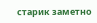старик заметно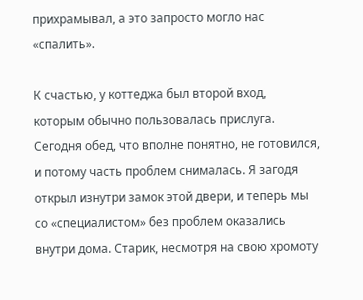прихрамывал, а это запросто могло нас «спалить».

К счастью, у коттеджа был второй вход, которым обычно пользовалась прислуга. Сегодня обед, что вполне понятно, не готовился, и потому часть проблем снималась. Я загодя открыл изнутри замок этой двери, и теперь мы со «специалистом» без проблем оказались внутри дома. Старик, несмотря на свою хромоту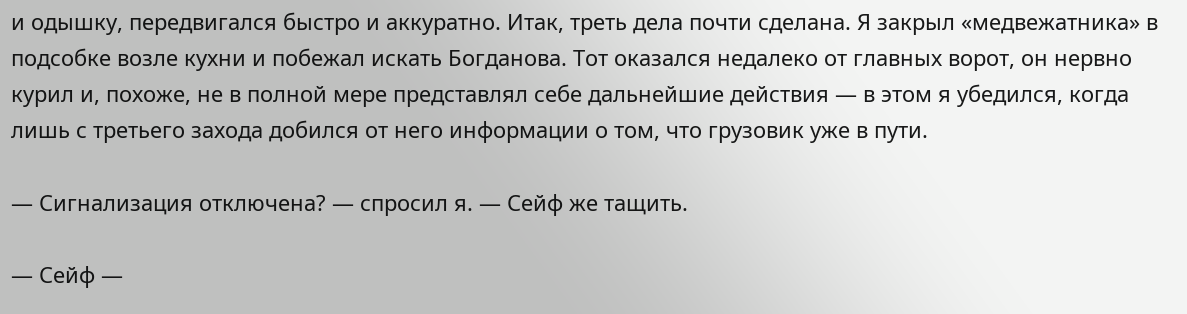и одышку, передвигался быстро и аккуратно. Итак, треть дела почти сделана. Я закрыл «медвежатника» в подсобке возле кухни и побежал искать Богданова. Тот оказался недалеко от главных ворот, он нервно курил и, похоже, не в полной мере представлял себе дальнейшие действия — в этом я убедился, когда лишь с третьего захода добился от него информации о том, что грузовик уже в пути.

— Сигнализация отключена? — спросил я. — Сейф же тащить.

— Сейф —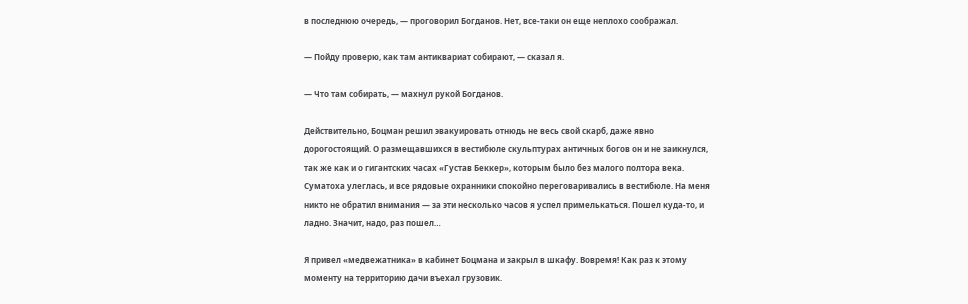в последнюю очередь, — проговорил Богданов. Нет, все-таки он еще неплохо соображал.

— Пойду проверю, как там антиквариат собирают, — сказал я.

— Что там собирать, — махнул рукой Богданов.

Действительно, Боцман решил эвакуировать отнюдь не весь свой скарб, даже явно дорогостоящий. О размещавшихся в вестибюле скульптурах античных богов он и не заикнулся, так же как и о гигантских часах «Густав Беккер», которым было без малого полтора века. Суматоха улеглась, и все рядовые охранники спокойно переговаривались в вестибюле. На меня никто не обратил внимания — за эти несколько часов я успел примелькаться. Пошел куда-то, и ладно. Значит, надо, раз пошел…

Я привел «медвежатника» в кабинет Боцмана и закрыл в шкафу. Вовремя! Как раз к этому моменту на территорию дачи въехал грузовик.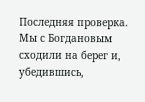Последняя проверка. Мы с Богдановым сходили на берег и, убедившись,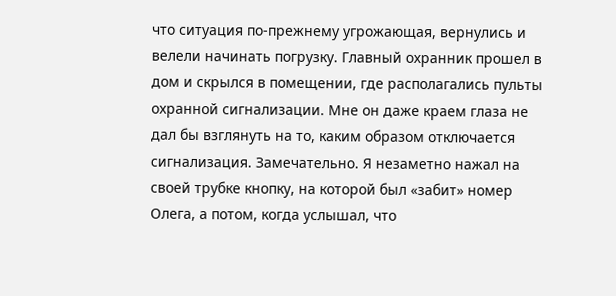что ситуация по-прежнему угрожающая, вернулись и велели начинать погрузку. Главный охранник прошел в дом и скрылся в помещении, где располагались пульты охранной сигнализации. Мне он даже краем глаза не дал бы взглянуть на то, каким образом отключается сигнализация. Замечательно. Я незаметно нажал на своей трубке кнопку, на которой был «забит» номер Олега, а потом, когда услышал, что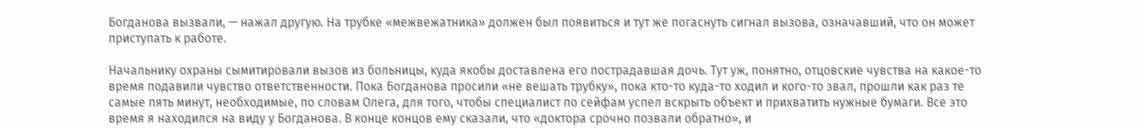Богданова вызвали, — нажал другую. На трубке «межвежатника» должен был появиться и тут же погаснуть сигнал вызова, означавший, что он может приступать к работе.

Начальнику охраны сымитировали вызов из больницы, куда якобы доставлена его пострадавшая дочь. Тут уж, понятно, отцовские чувства на какое-то время подавили чувство ответственности. Пока Богданова просили «не вешать трубку», пока кто-то куда-то ходил и кого-то звал, прошли как раз те самые пять минут, необходимые, по словам Олега, для того, чтобы специалист по сейфам успел вскрыть объект и прихватить нужные бумаги. Все это время я находился на виду у Богданова. В конце концов ему сказали, что «доктора срочно позвали обратно», и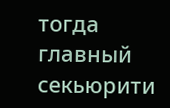тогда главный секьюрити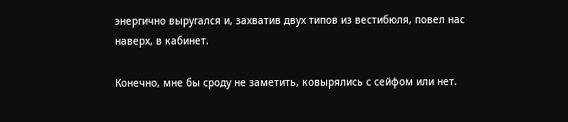энергично выругался и, захватив двух типов из вестибюля, повел нас наверх, в кабинет.

Конечно, мне бы сроду не заметить, ковырялись с сейфом или нет.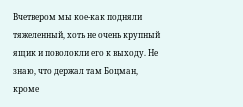Вчетвером мы кое-как подняли тяжеленный, хоть не очень крупный ящик и поволокли его к выходу. Не знаю, что держал там Боцман, кроме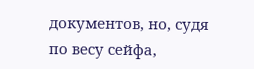документов, но, судя по весу сейфа,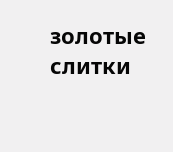золотые слитки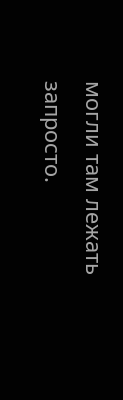могли там лежать запросто.